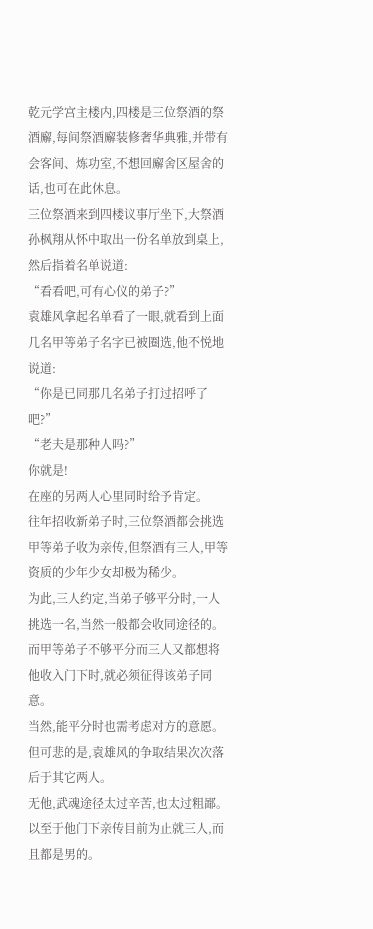乾元学宫主楼内,四楼是三位祭酒的祭酒廨,每间祭酒廨装修奢华典雅,并带有会客间、炼功室,不想回廨舍区屋舍的话,也可在此休息。
三位祭酒来到四楼议事厅坐下,大祭酒孙枫翔从怀中取出一份名单放到桌上,然后指着名单说道:
“看看吧,可有心仪的弟子?”
袁雄风拿起名单看了一眼,就看到上面几名甲等弟子名字已被圈选,他不悦地说道:
“你是已同那几名弟子打过招呼了吧?”
“老夫是那种人吗?”
你就是!
在座的另两人心里同时给予肯定。
往年招收新弟子时,三位祭酒都会挑选甲等弟子收为亲传,但祭酒有三人,甲等资质的少年少女却极为稀少。
为此,三人约定,当弟子够平分时,一人挑选一名,当然一般都会收同途径的。
而甲等弟子不够平分而三人又都想将他收入门下时,就必须征得该弟子同意。
当然,能平分时也需考虑对方的意愿。
但可悲的是,袁雄风的争取结果次次落后于其它两人。
无他,武魂途径太过辛苦,也太过粗鄙。以至于他门下亲传目前为止就三人,而且都是男的。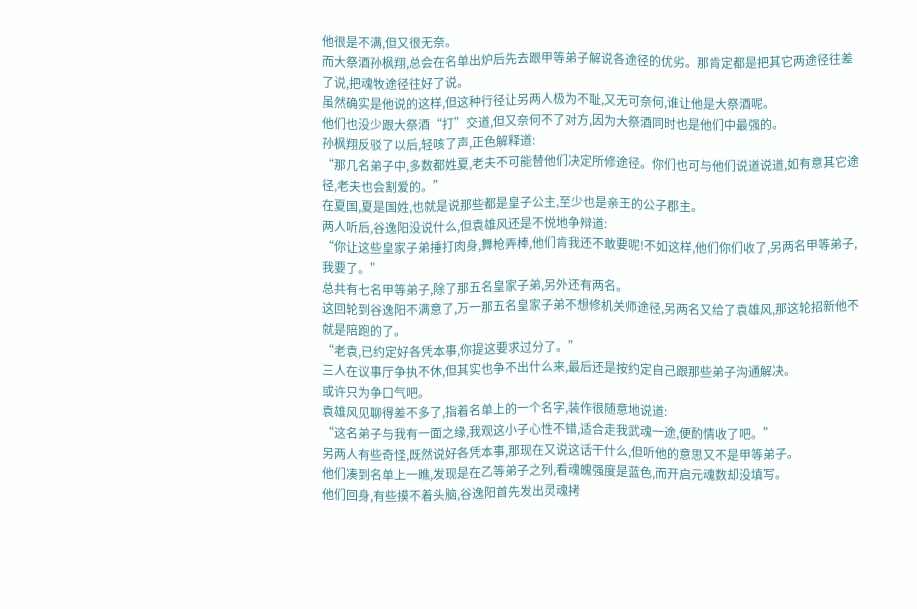他很是不满,但又很无奈。
而大祭酒孙枫翔,总会在名单出炉后先去跟甲等弟子解说各途径的优劣。那肯定都是把其它两途径往差了说,把魂牧途径往好了说。
虽然确实是他说的这样,但这种行径让另两人极为不耻,又无可奈何,谁让他是大祭酒呢。
他们也没少跟大祭酒“打”交道,但又奈何不了对方,因为大祭酒同时也是他们中最强的。
孙枫翔反驳了以后,轻咳了声,正色解释道:
“那几名弟子中,多数都姓夏,老夫不可能替他们决定所修途径。你们也可与他们说道说道,如有意其它途径,老夫也会割爱的。”
在夏国,夏是国姓,也就是说那些都是皇子公主,至少也是亲王的公子郡主。
两人听后,谷逸阳没说什么,但袁雄风还是不悦地争辩道:
“你让这些皇家子弟捶打肉身,舞枪弄棒,他们肯我还不敢要呢!不如这样,他们你们收了,另两名甲等弟子,我要了。”
总共有七名甲等弟子,除了那五名皇家子弟,另外还有两名。
这回轮到谷逸阳不满意了,万一那五名皇家子弟不想修机关师途径,另两名又给了袁雄风,那这轮招新他不就是陪跑的了。
“老袁,已约定好各凭本事,你提这要求过分了。”
三人在议事厅争执不休,但其实也争不出什么来,最后还是按约定自己跟那些弟子沟通解决。
或许只为争口气吧。
袁雄风见聊得差不多了,指着名单上的一个名字,装作很随意地说道:
“这名弟子与我有一面之缘,我观这小子心性不错,适合走我武魂一途,便酌情收了吧。”
另两人有些奇怪,既然说好各凭本事,那现在又说这话干什么,但听他的意思又不是甲等弟子。
他们凑到名单上一瞧,发现是在乙等弟子之列,看魂魄强度是蓝色,而开启元魂数却没填写。
他们回身,有些摸不着头脑,谷逸阳首先发出灵魂拷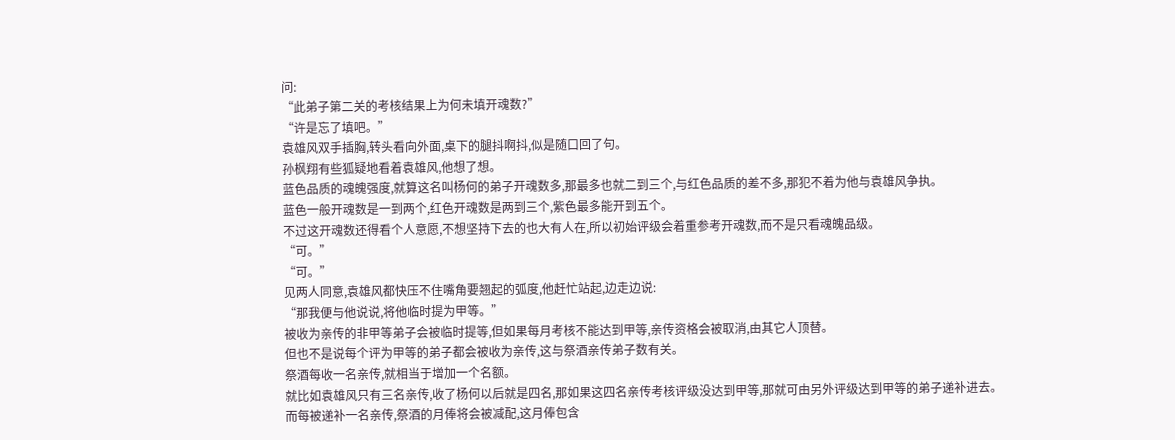问:
“此弟子第二关的考核结果上为何未填开魂数?”
“许是忘了填吧。”
袁雄风双手插胸,转头看向外面,桌下的腿抖啊抖,似是随口回了句。
孙枫翔有些狐疑地看着袁雄风,他想了想。
蓝色品质的魂魄强度,就算这名叫杨何的弟子开魂数多,那最多也就二到三个,与红色品质的差不多,那犯不着为他与袁雄风争执。
蓝色一般开魂数是一到两个,红色开魂数是两到三个,紫色最多能开到五个。
不过这开魂数还得看个人意愿,不想坚持下去的也大有人在,所以初始评级会着重参考开魂数,而不是只看魂魄品级。
“可。”
“可。”
见两人同意,袁雄风都快压不住嘴角要翘起的弧度,他赶忙站起,边走边说:
“那我便与他说说,将他临时提为甲等。”
被收为亲传的非甲等弟子会被临时提等,但如果每月考核不能达到甲等,亲传资格会被取消,由其它人顶替。
但也不是说每个评为甲等的弟子都会被收为亲传,这与祭酒亲传弟子数有关。
祭酒每收一名亲传,就相当于增加一个名额。
就比如袁雄风只有三名亲传,收了杨何以后就是四名,那如果这四名亲传考核评级没达到甲等,那就可由另外评级达到甲等的弟子递补进去。
而每被递补一名亲传,祭酒的月俸将会被减配,这月俸包含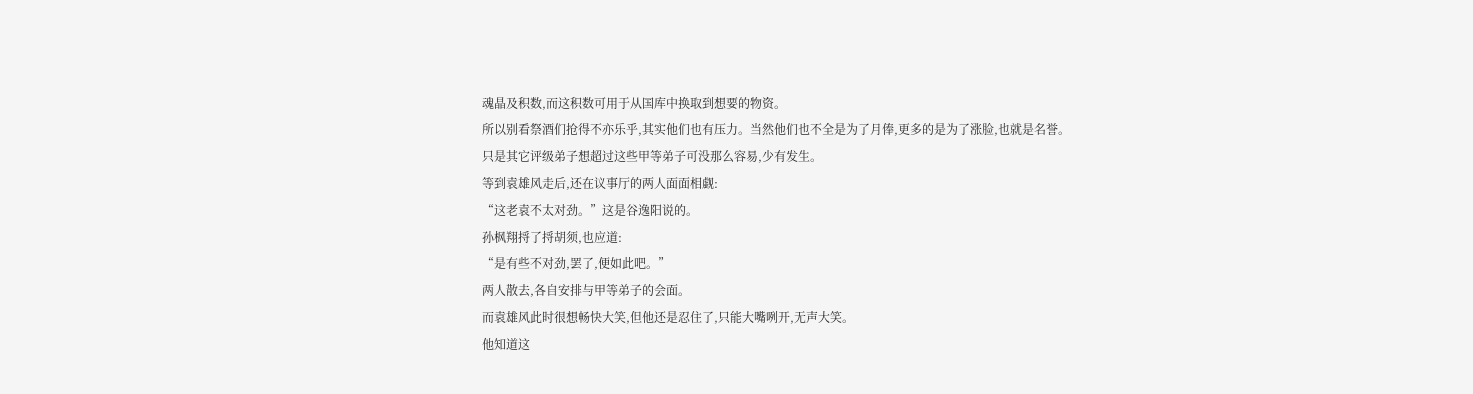魂晶及积数,而这积数可用于从国库中换取到想要的物资。
所以别看祭酒们抢得不亦乐乎,其实他们也有压力。当然他们也不全是为了月俸,更多的是为了涨脸,也就是名誉。
只是其它评级弟子想超过这些甲等弟子可没那么容易,少有发生。
等到袁雄风走后,还在议事厅的两人面面相觑:
“这老袁不太对劲。”这是谷逸阳说的。
孙枫翔捋了捋胡须,也应道:
“是有些不对劲,罢了,便如此吧。”
两人散去,各自安排与甲等弟子的会面。
而袁雄风此时很想畅快大笑,但他还是忍住了,只能大嘴咧开,无声大笑。
他知道这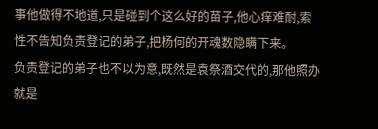事他做得不地道,只是碰到个这么好的苗子,他心痒难耐,索性不告知负责登记的弟子,把杨何的开魂数隐瞒下来。
负责登记的弟子也不以为意,既然是袁祭酒交代的,那他照办就是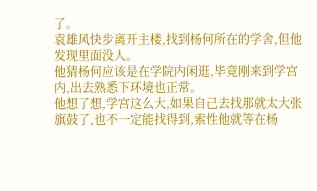了。
袁雄风快步离开主楼,找到杨何所在的学舍,但他发现里面没人。
他猜杨何应该是在学院内闲逛,毕竟刚来到学宫内,出去熟悉下环境也正常。
他想了想,学宫这么大,如果自己去找那就太大张旗鼓了,也不一定能找得到,索性他就等在杨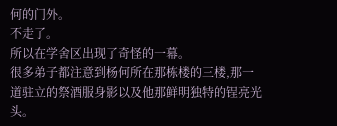何的门外。
不走了。
所以在学舍区出现了奇怪的一幕。
很多弟子都注意到杨何所在那栋楼的三楼,那一道驻立的祭酒服身影以及他那鲜明独特的锃亮光头。